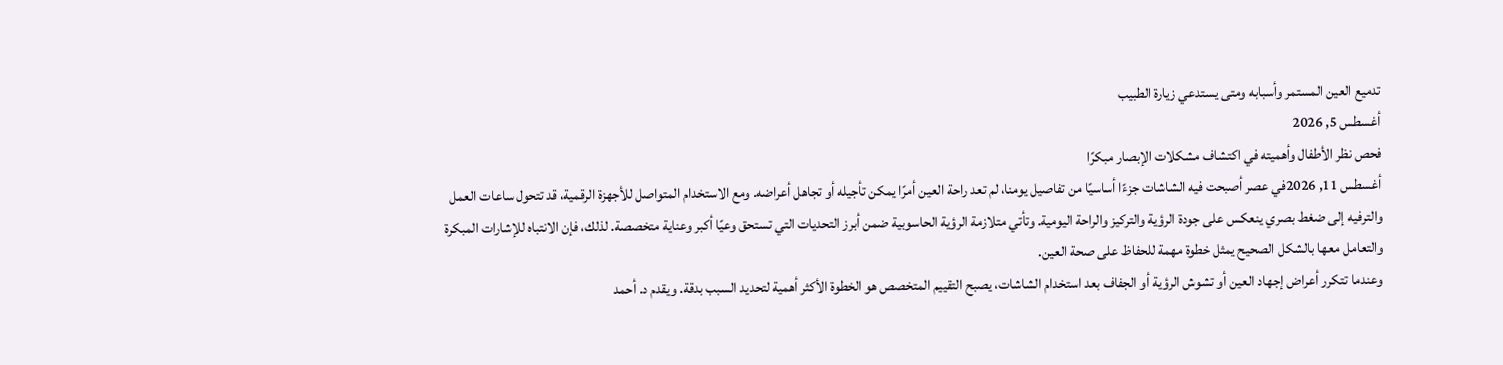تدميع العين المستمر وأسبابه ومتى يستدعي زيارة الطبيب
أغسطس 5, 2026
فحص نظر الأطفال وأهميته في اكتشاف مشكلات الإبصار مبكرًا
أغسطس 11, 2026في عصر أصبحت فيه الشاشات جزءًا أساسيًا من تفاصيل يومنا، لم تعد راحة العين أمرًا يمكن تأجيله أو تجاهل أعراضه. ومع الاستخدام المتواصل للأجهزة الرقمية، قد تتحول ساعات العمل والترفيه إلى ضغط بصري ينعكس على جودة الرؤية والتركيز والراحة اليومية. وتأتي متلازمة الرؤية الحاسوبية ضمن أبرز التحديات التي تستحق وعيًا أكبر وعناية متخصصة. لذلك، فإن الانتباه للإشارات المبكرة والتعامل معها بالشكل الصحيح يمثل خطوة مهمة للحفاظ على صحة العين.
وعندما تتكرر أعراض إجهاد العين أو تشوش الرؤية أو الجفاف بعد استخدام الشاشات، يصبح التقييم المتخصص هو الخطوة الأكثر أهمية لتحديد السبب بدقة. ويقدم د. أحمد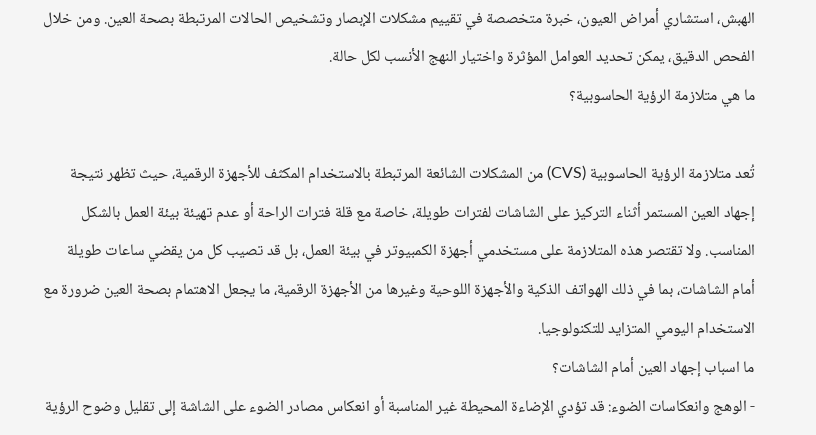الهبش، استشاري أمراض العيون، خبرة متخصصة في تقييم مشكلات الإبصار وتشخيص الحالات المرتبطة بصحة العين. ومن خلال الفحص الدقيق، يمكن تحديد العوامل المؤثرة واختيار النهج الأنسب لكل حالة.
ما هي متلازمة الرؤية الحاسوبية؟

تُعد متلازمة الرؤية الحاسوبية (CVS) من المشكلات الشائعة المرتبطة بالاستخدام المكثف للأجهزة الرقمية، حيث تظهر نتيجة إجهاد العين المستمر أثناء التركيز على الشاشات لفترات طويلة، خاصة مع قلة فترات الراحة أو عدم تهيئة بيئة العمل بالشكل المناسب. ولا تقتصر هذه المتلازمة على مستخدمي أجهزة الكمبيوتر في بيئة العمل، بل قد تصيب كل من يقضي ساعات طويلة أمام الشاشات، بما في ذلك الهواتف الذكية والأجهزة اللوحية وغيرها من الأجهزة الرقمية، ما يجعل الاهتمام بصحة العين ضرورة مع الاستخدام اليومي المتزايد للتكنولوجيا.
ما اسباب إجهاد العين أمام الشاشات؟
- الوهج وانعكاسات الضوء: قد تؤدي الإضاءة المحيطة غير المناسبة أو انعكاس مصادر الضوء على الشاشة إلى تقليل وضوح الرؤية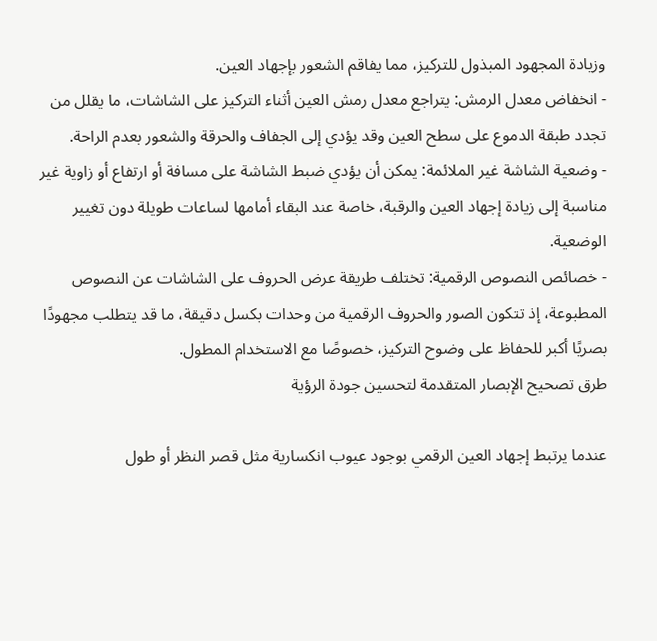وزيادة المجهود المبذول للتركيز، مما يفاقم الشعور بإجهاد العين.
- انخفاض معدل الرمش: يتراجع معدل رمش العين أثناء التركيز على الشاشات، ما يقلل من تجدد طبقة الدموع على سطح العين وقد يؤدي إلى الجفاف والحرقة والشعور بعدم الراحة.
- وضعية الشاشة غير الملائمة: يمكن أن يؤدي ضبط الشاشة على مسافة أو ارتفاع أو زاوية غير مناسبة إلى زيادة إجهاد العين والرقبة، خاصة عند البقاء أمامها لساعات طويلة دون تغيير الوضعية.
- خصائص النصوص الرقمية: تختلف طريقة عرض الحروف على الشاشات عن النصوص المطبوعة، إذ تتكون الصور والحروف الرقمية من وحدات بكسل دقيقة، ما قد يتطلب مجهودًا بصريًا أكبر للحفاظ على وضوح التركيز، خصوصًا مع الاستخدام المطول.
طرق تصحيح الإبصار المتقدمة لتحسين جودة الرؤية

عندما يرتبط إجهاد العين الرقمي بوجود عيوب انكسارية مثل قصر النظر أو طول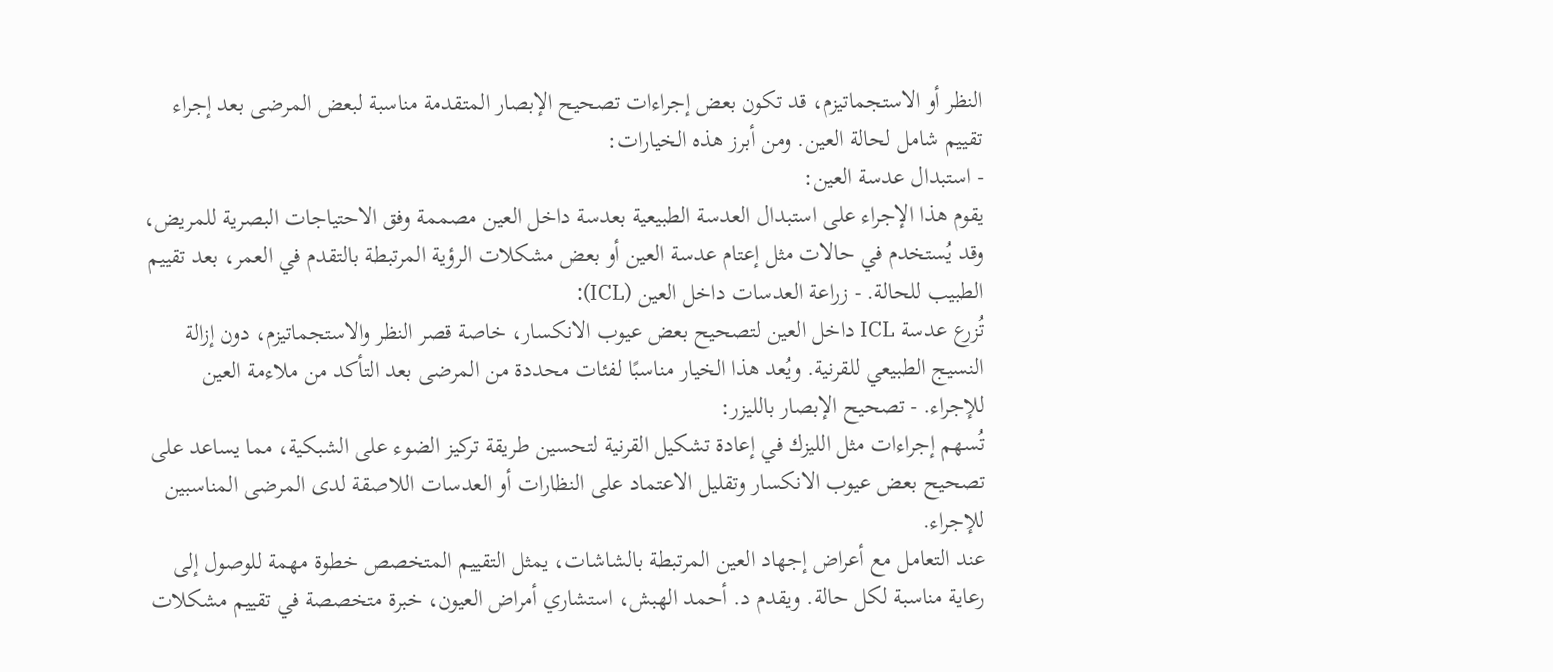النظر أو الاستجماتيزم، قد تكون بعض إجراءات تصحيح الإبصار المتقدمة مناسبة لبعض المرضى بعد إجراء تقييم شامل لحالة العين. ومن أبرز هذه الخيارات:
- استبدال عدسة العين:
يقوم هذا الإجراء على استبدال العدسة الطبيعية بعدسة داخل العين مصممة وفق الاحتياجات البصرية للمريض، وقد يُستخدم في حالات مثل إعتام عدسة العين أو بعض مشكلات الرؤية المرتبطة بالتقدم في العمر، بعد تقييم الطبيب للحالة. - زراعة العدسات داخل العين (ICL):
تُزرع عدسة ICL داخل العين لتصحيح بعض عيوب الانكسار، خاصة قصر النظر والاستجماتيزم، دون إزالة النسيج الطبيعي للقرنية. ويُعد هذا الخيار مناسبًا لفئات محددة من المرضى بعد التأكد من ملاءمة العين للإجراء. - تصحيح الإبصار بالليزر:
تُسهم إجراءات مثل الليزك في إعادة تشكيل القرنية لتحسين طريقة تركيز الضوء على الشبكية، مما يساعد على تصحيح بعض عيوب الانكسار وتقليل الاعتماد على النظارات أو العدسات اللاصقة لدى المرضى المناسبين للإجراء.
عند التعامل مع أعراض إجهاد العين المرتبطة بالشاشات، يمثل التقييم المتخصص خطوة مهمة للوصول إلى رعاية مناسبة لكل حالة. ويقدم د. أحمد الهبش، استشاري أمراض العيون، خبرة متخصصة في تقييم مشكلات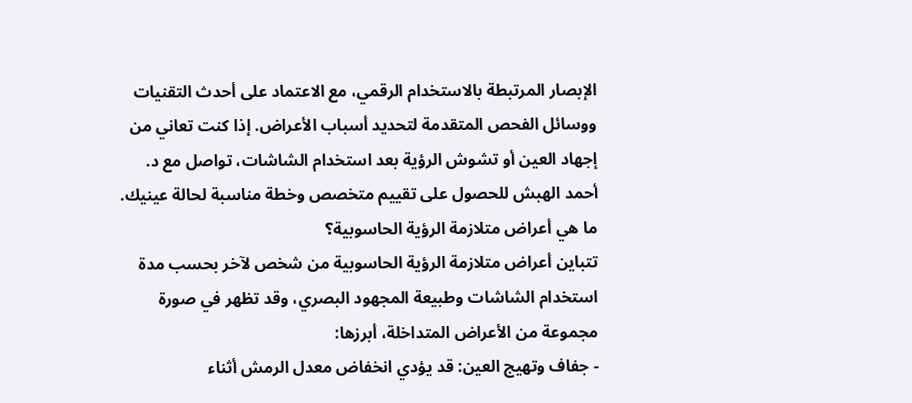الإبصار المرتبطة بالاستخدام الرقمي، مع الاعتماد على أحدث التقنيات ووسائل الفحص المتقدمة لتحديد أسباب الأعراض. إذا كنت تعاني من إجهاد العين أو تشوش الرؤية بعد استخدام الشاشات، تواصل مع د. أحمد الهبش للحصول على تقييم متخصص وخطة مناسبة لحالة عينيك.
ما هي أعراض متلازمة الرؤية الحاسوبية؟
تتباين أعراض متلازمة الرؤية الحاسوبية من شخص لآخر بحسب مدة استخدام الشاشات وطبيعة المجهود البصري، وقد تظهر في صورة مجموعة من الأعراض المتداخلة، أبرزها:
- جفاف وتهيج العين: قد يؤدي انخفاض معدل الرمش أثناء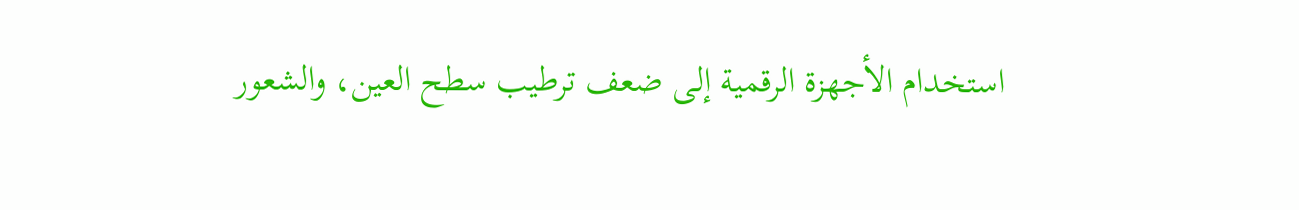استخدام الأجهزة الرقمية إلى ضعف ترطيب سطح العين، والشعور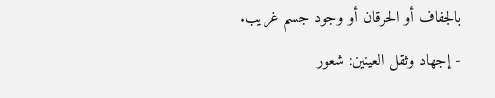بالجفاف أو الحرقان أو وجود جسم غريب.
- إجهاد وثقل العينين: شعور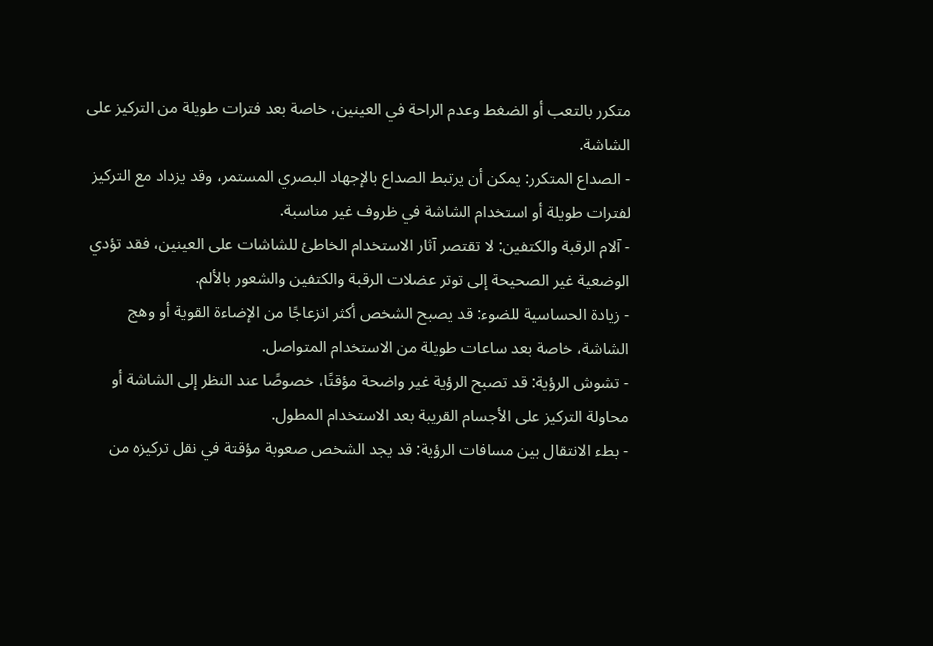متكرر بالتعب أو الضغط وعدم الراحة في العينين، خاصة بعد فترات طويلة من التركيز على الشاشة.
- الصداع المتكرر: يمكن أن يرتبط الصداع بالإجهاد البصري المستمر، وقد يزداد مع التركيز لفترات طويلة أو استخدام الشاشة في ظروف غير مناسبة.
- آلام الرقبة والكتفين: لا تقتصر آثار الاستخدام الخاطئ للشاشات على العينين، فقد تؤدي الوضعية غير الصحيحة إلى توتر عضلات الرقبة والكتفين والشعور بالألم.
- زيادة الحساسية للضوء: قد يصبح الشخص أكثر انزعاجًا من الإضاءة القوية أو وهج الشاشة، خاصة بعد ساعات طويلة من الاستخدام المتواصل.
- تشوش الرؤية: قد تصبح الرؤية غير واضحة مؤقتًا، خصوصًا عند النظر إلى الشاشة أو محاولة التركيز على الأجسام القريبة بعد الاستخدام المطول.
- بطء الانتقال بين مسافات الرؤية: قد يجد الشخص صعوبة مؤقتة في نقل تركيزه من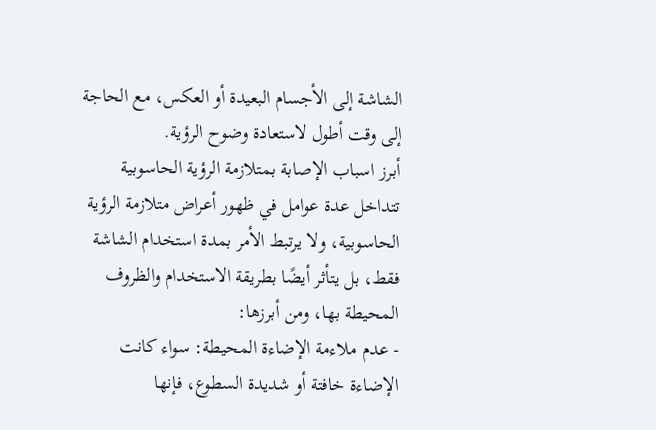الشاشة إلى الأجسام البعيدة أو العكس، مع الحاجة إلى وقت أطول لاستعادة وضوح الرؤية.
أبرز اسباب الإصابة بمتلازمة الرؤية الحاسوبية
تتداخل عدة عوامل في ظهور أعراض متلازمة الرؤية الحاسوبية، ولا يرتبط الأمر بمدة استخدام الشاشة فقط، بل يتأثر أيضًا بطريقة الاستخدام والظروف المحيطة بها، ومن أبرزها:
- عدم ملاءمة الإضاءة المحيطة: سواء كانت الإضاءة خافتة أو شديدة السطوع، فإنها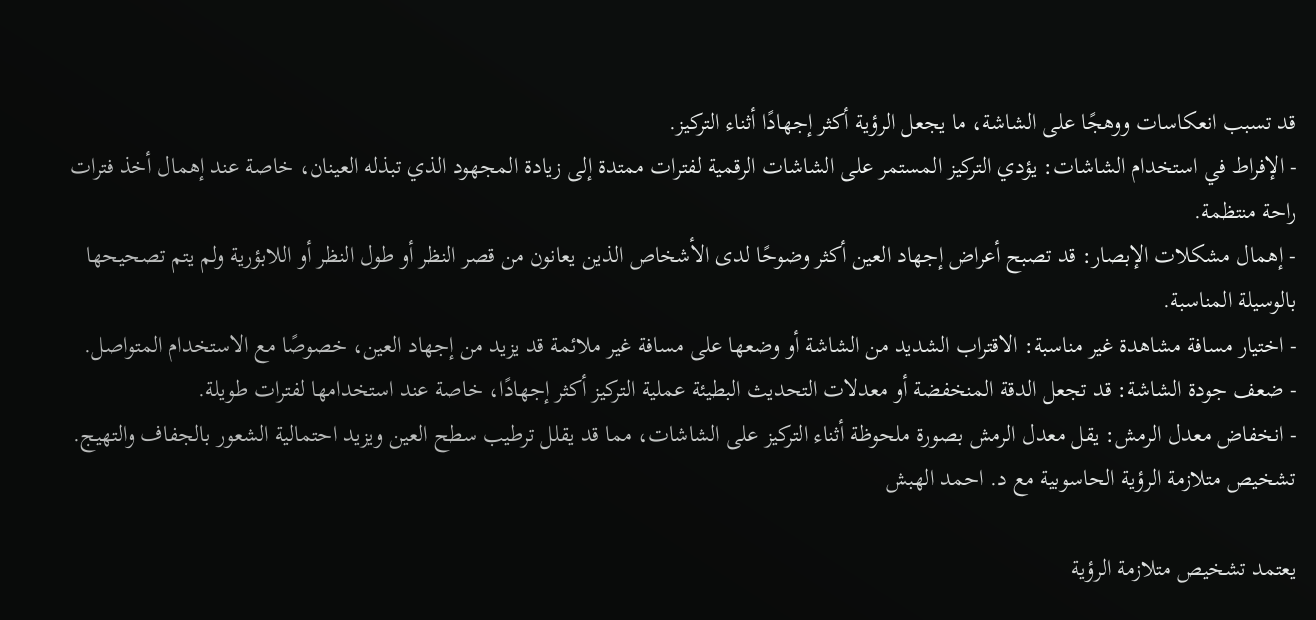قد تسبب انعكاسات ووهجًا على الشاشة، ما يجعل الرؤية أكثر إجهادًا أثناء التركيز.
- الإفراط في استخدام الشاشات: يؤدي التركيز المستمر على الشاشات الرقمية لفترات ممتدة إلى زيادة المجهود الذي تبذله العينان، خاصة عند إهمال أخذ فترات راحة منتظمة.
- إهمال مشكلات الإبصار: قد تصبح أعراض إجهاد العين أكثر وضوحًا لدى الأشخاص الذين يعانون من قصر النظر أو طول النظر أو اللابؤرية ولم يتم تصحيحها بالوسيلة المناسبة.
- اختيار مسافة مشاهدة غير مناسبة: الاقتراب الشديد من الشاشة أو وضعها على مسافة غير ملائمة قد يزيد من إجهاد العين، خصوصًا مع الاستخدام المتواصل.
- ضعف جودة الشاشة: قد تجعل الدقة المنخفضة أو معدلات التحديث البطيئة عملية التركيز أكثر إجهادًا، خاصة عند استخدامها لفترات طويلة.
- انخفاض معدل الرمش: يقل معدل الرمش بصورة ملحوظة أثناء التركيز على الشاشات، مما قد يقلل ترطيب سطح العين ويزيد احتمالية الشعور بالجفاف والتهيج.
تشخيص متلازمة الرؤية الحاسوبية مع د. احمد الهبش

يعتمد تشخيص متلازمة الرؤية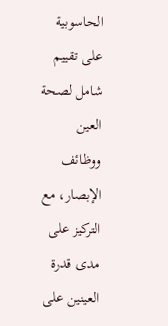الحاسوبية على تقييم شامل لصحة العين ووظائف الإبصار، مع التركيز على مدى قدرة العينين على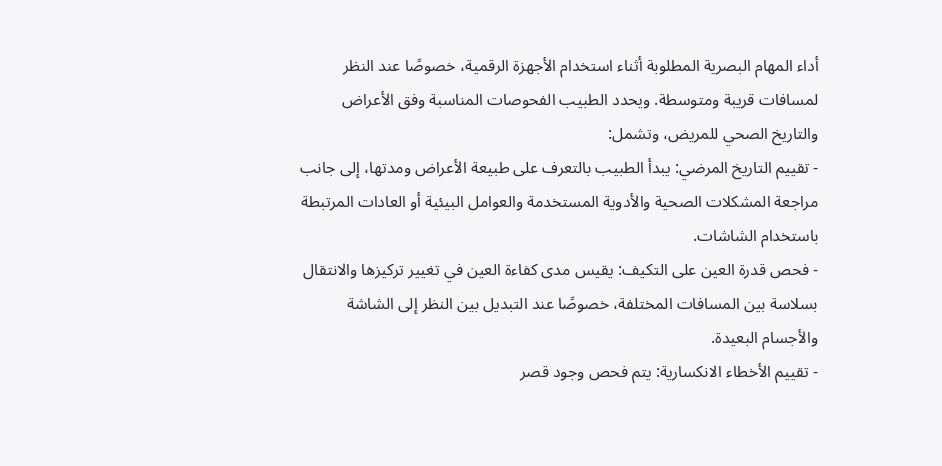أداء المهام البصرية المطلوبة أثناء استخدام الأجهزة الرقمية، خصوصًا عند النظر لمسافات قريبة ومتوسطة. ويحدد الطبيب الفحوصات المناسبة وفق الأعراض والتاريخ الصحي للمريض، وتشمل:
- تقييم التاريخ المرضي: يبدأ الطبيب بالتعرف على طبيعة الأعراض ومدتها، إلى جانب مراجعة المشكلات الصحية والأدوية المستخدمة والعوامل البيئية أو العادات المرتبطة باستخدام الشاشات.
- فحص قدرة العين على التكيف: يقيس مدى كفاءة العين في تغيير تركيزها والانتقال بسلاسة بين المسافات المختلفة، خصوصًا عند التبديل بين النظر إلى الشاشة والأجسام البعيدة.
- تقييم الأخطاء الانكسارية: يتم فحص وجود قصر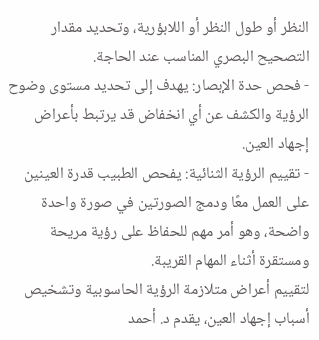النظر أو طول النظر أو اللابؤرية، وتحديد مقدار التصحيح البصري المناسب عند الحاجة.
- فحص حدة الإبصار: يهدف إلى تحديد مستوى وضوح الرؤية والكشف عن أي انخفاض قد يرتبط بأعراض إجهاد العين.
- تقييم الرؤية الثنائية: يفحص الطبيب قدرة العينين على العمل معًا ودمج الصورتين في صورة واحدة واضحة، وهو أمر مهم للحفاظ على رؤية مريحة ومستقرة أثناء المهام القريبة.
لتقييم أعراض متلازمة الرؤية الحاسوبية وتشخيص أسباب إجهاد العين، يقدم د. أحمد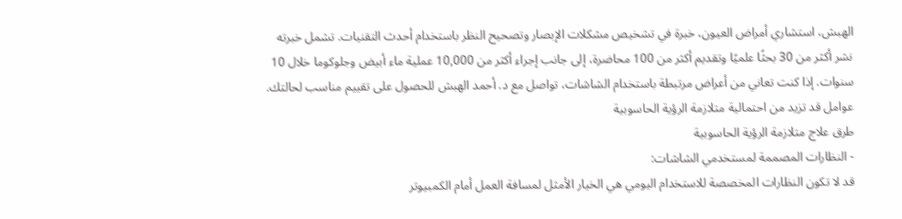الهبش، استشاري أمراض العيون، خبرة في تشخيص مشكلات الإبصار وتصحيح النظر باستخدام أحدث التقنيات. تشمل خبرته نشر أكثر من 30 بحثًا علميًا وتقديم أكثر من 100 محاضرة، إلى جانب إجراء أكثر من 10,000 عملية ماء أبيض وجلوكوما خلال 10 سنوات. إذا كنت تعاني من أعراض مرتبطة باستخدام الشاشات، تواصل مع د. أحمد الهبش للحصول على تقييم مناسب لحالتك.
عوامل قد تزيد من احتمالية متلازمة الرؤية الحاسوبية
طرق علاج متلازمة الرؤية الحاسوبية
- النظارات المصممة لمستخدمي الشاشات:
قد لا تكون النظارات المخصصة للاستخدام اليومي هي الخيار الأمثل لمسافة العمل أمام الكمبيوتر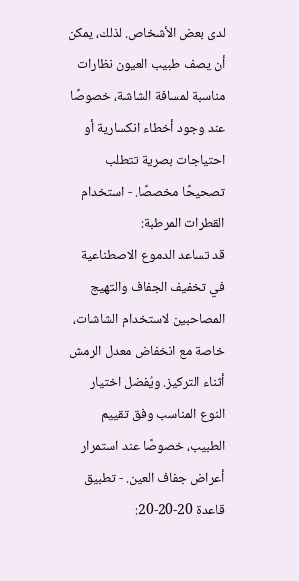لدى بعض الأشخاص. لذلك، يمكن أن يصف طبيب العيون نظارات مناسبة لمسافة الشاشة، خصوصًا عند وجود أخطاء انكسارية أو احتياجات بصرية تتطلب تصحيحًا مخصصًا. - استخدام القطرات المرطبة:
قد تساعد الدموع الاصطناعية في تخفيف الجفاف والتهيج المصاحبين لاستخدام الشاشات، خاصة مع انخفاض معدل الرمش أثناء التركيز. ويُفضل اختيار النوع المناسب وفق تقييم الطبيب، خصوصًا عند استمرار أعراض جفاف العين. - تطبيق قاعدة 20-20-20: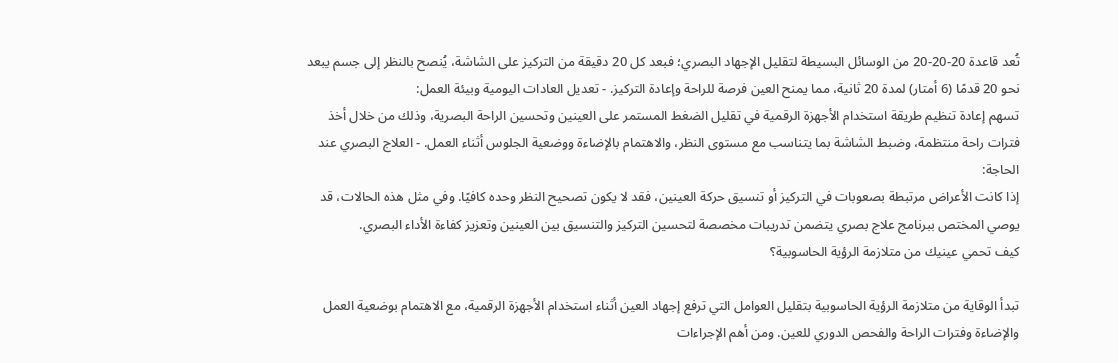تُعد قاعدة 20-20-20 من الوسائل البسيطة لتقليل الإجهاد البصري؛ فبعد كل 20 دقيقة من التركيز على الشاشة، يُنصح بالنظر إلى جسم يبعد نحو 20 قدمًا (6 أمتار) لمدة 20 ثانية، مما يمنح العين فرصة للراحة وإعادة التركيز. - تعديل العادات اليومية وبيئة العمل:
تسهم إعادة تنظيم طريقة استخدام الأجهزة الرقمية في تقليل الضغط المستمر على العينين وتحسين الراحة البصرية، وذلك من خلال أخذ فترات راحة منتظمة، وضبط الشاشة بما يتناسب مع مستوى النظر، والاهتمام بالإضاءة ووضعية الجلوس أثناء العمل. - العلاج البصري عند الحاجة:
إذا كانت الأعراض مرتبطة بصعوبات في التركيز أو تنسيق حركة العينين، فقد لا يكون تصحيح النظر وحده كافيًا. وفي مثل هذه الحالات، قد يوصي المختص ببرنامج علاج بصري يتضمن تدريبات مخصصة لتحسين التركيز والتنسيق بين العينين وتعزيز كفاءة الأداء البصري.
كيف تحمي عينيك من متلازمة الرؤية الحاسوبية؟

تبدأ الوقاية من متلازمة الرؤية الحاسوبية بتقليل العوامل التي ترفع إجهاد العين أثناء استخدام الأجهزة الرقمية، مع الاهتمام بوضعية العمل والإضاءة وفترات الراحة والفحص الدوري للعين. ومن أهم الإجراءات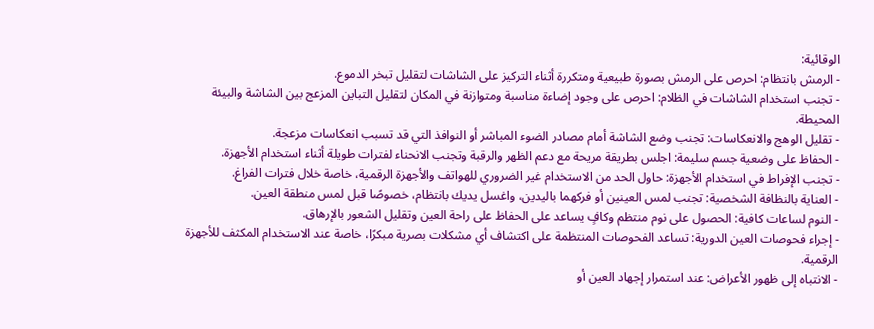الوقائية:
- الرمش بانتظام: احرص على الرمش بصورة طبيعية ومتكررة أثناء التركيز على الشاشات لتقليل تبخر الدموع.
- تجنب استخدام الشاشات في الظلام: احرص على وجود إضاءة مناسبة ومتوازنة في المكان لتقليل التباين المزعج بين الشاشة والبيئة المحيطة.
- تقليل الوهج والانعكاسات: تجنب وضع الشاشة أمام مصادر الضوء المباشر أو النوافذ التي قد تسبب انعكاسات مزعجة.
- الحفاظ على وضعية جسم سليمة: اجلس بطريقة مريحة مع دعم الظهر والرقبة وتجنب الانحناء لفترات طويلة أثناء استخدام الأجهزة.
- تجنب الإفراط في استخدام الأجهزة: حاول الحد من الاستخدام غير الضروري للهواتف والأجهزة الرقمية، خاصة خلال فترات الفراغ.
- العناية بالنظافة الشخصية: تجنب لمس العينين أو فركهما باليدين، واغسل يديك بانتظام، خصوصًا قبل لمس منطقة العين.
- النوم لساعات كافية: الحصول على نوم منتظم وكافٍ يساعد على الحفاظ على راحة العين وتقليل الشعور بالإرهاق.
- إجراء فحوصات العين الدورية: تساعد الفحوصات المنتظمة على اكتشاف أي مشكلات بصرية مبكرًا، خاصة عند الاستخدام المكثف للأجهزة الرقمية.
- الانتباه إلى ظهور الأعراض: عند استمرار إجهاد العين أو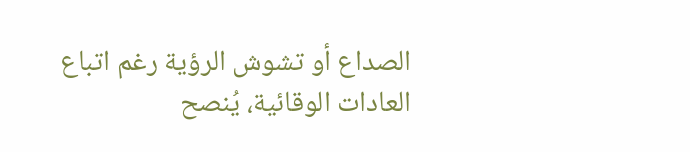الصداع أو تشوش الرؤية رغم اتباع العادات الوقائية، يُنصح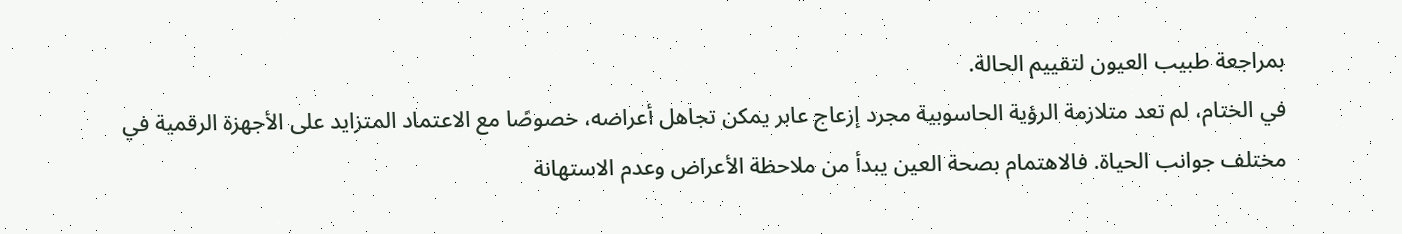بمراجعة طبيب العيون لتقييم الحالة.
في الختام، لم تعد متلازمة الرؤية الحاسوبية مجرد إزعاج عابر يمكن تجاهل أعراضه، خصوصًا مع الاعتماد المتزايد على الأجهزة الرقمية في مختلف جوانب الحياة. فالاهتمام بصحة العين يبدأ من ملاحظة الأعراض وعدم الاستهانة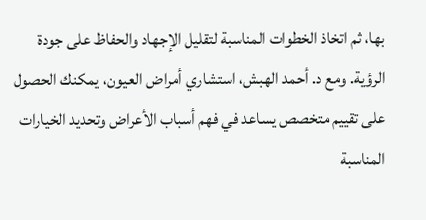بها، ثم اتخاذ الخطوات المناسبة لتقليل الإجهاد والحفاظ على جودة الرؤية. ومع د. أحمد الهبش، استشاري أمراض العيون، يمكنك الحصول على تقييم متخصص يساعد في فهم أسباب الأعراض وتحديد الخيارات المناسبة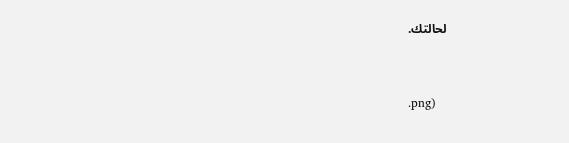لحالتك.


.png)